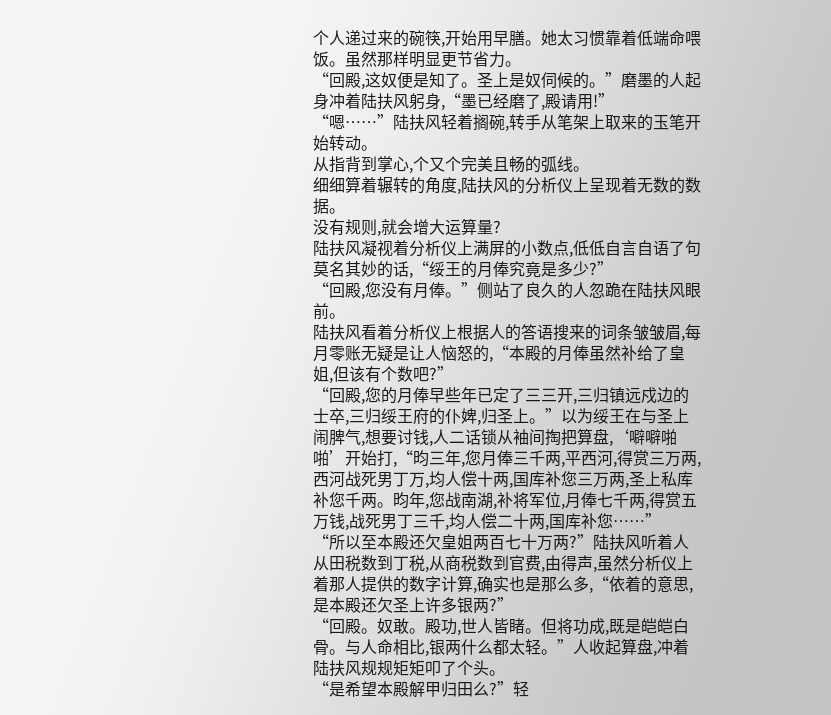个人递过来的碗筷,开始用早膳。她太习惯靠着低端命喂饭。虽然那样明显更节省力。
“回殿,这奴便是知了。圣上是奴伺候的。”磨墨的人起身冲着陆扶风躬身,“墨已经磨了,殿请用!”
“嗯……”陆扶风轻着搁碗,转手从笔架上取来的玉笔开始转动。
从指背到掌心,个又个完美且畅的弧线。
细细算着辗转的角度,陆扶风的分析仪上呈现着无数的数据。
没有规则,就会增大运算量?
陆扶风凝视着分析仪上满屏的小数点,低低自言自语了句莫名其妙的话,“绥王的月俸究竟是多少?”
“回殿,您没有月俸。”侧站了良久的人忽跪在陆扶风眼前。
陆扶风看着分析仪上根据人的答语搜来的词条皱皱眉,每月零账无疑是让人恼怒的,“本殿的月俸虽然补给了皇姐,但该有个数吧?”
“回殿,您的月俸早些年已定了三三开,三归镇远戍边的士卒,三归绥王府的仆婢,归圣上。”以为绥王在与圣上闹脾气,想要讨钱,人二话锁从袖间掏把算盘,‘噼噼啪啪’开始打,“昀三年,您月俸三千两,平西河,得赏三万两,西河战死男丁万,均人偿十两,国库补您三万两,圣上私库补您千两。昀年,您战南湖,补将军位,月俸七千两,得赏五万钱,战死男丁三千,均人偿二十两,国库补您……”
“所以至本殿还欠皇姐两百七十万两?”陆扶风听着人从田税数到丁税,从商税数到官费,由得声,虽然分析仪上着那人提供的数字计算,确实也是那么多,“依着的意思,是本殿还欠圣上许多银两?”
“回殿。奴敢。殿功,世人皆睹。但将功成,既是皑皑白骨。与人命相比,银两什么都太轻。”人收起算盘,冲着陆扶风规规矩矩叩了个头。
“是希望本殿解甲归田么?”轻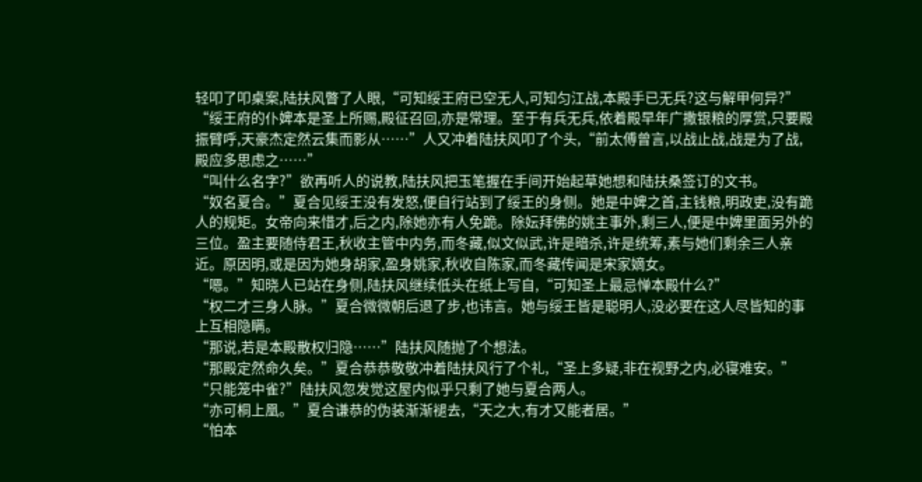轻叩了叩桌案,陆扶风瞥了人眼,“可知绥王府已空无人,可知匀江战,本殿手已无兵?这与解甲何异?”
“绥王府的仆婢本是圣上所赐,殿征召回,亦是常理。至于有兵无兵,依着殿早年广撒银粮的厚赏,只要殿振臂呼,天豪杰定然云集而影从……”人又冲着陆扶风叩了个头,“前太傅曾言,以战止战,战是为了战,殿应多思虑之……”
“叫什么名字?”欲再听人的说教,陆扶风把玉笔握在手间开始起草她想和陆扶桑签订的文书。
“奴名夏合。”夏合见绥王没有发怒,便自行站到了绥王的身侧。她是中婢之首,主钱粮,明政吏,没有跪人的规矩。女帝向来惜才,后之内,除她亦有人免跪。除妘拜佛的姚主事外,剩三人,便是中婢里面另外的三位。盈主要随侍君王,秋收主管中内务,而冬藏,似文似武,许是暗杀,许是统筹,素与她们剩余三人亲近。原因明,或是因为她身胡家,盈身姚家,秋收自陈家,而冬藏传闻是宋家嫡女。
“嗯。”知晓人已站在身侧,陆扶风继续低头在纸上写自,“可知圣上最忌惮本殿什么?”
“权二才三身人脉。”夏合微微朝后退了步,也讳言。她与绥王皆是聪明人,没必要在这人尽皆知的事上互相隐瞒。
“那说,若是本殿散权归隐……”陆扶风随抛了个想法。
“那殿定然命久矣。”夏合恭恭敬敬冲着陆扶风行了个礼,“圣上多疑,非在视野之内,必寝难安。”
“只能笼中雀?”陆扶风忽发觉这屋内似乎只剩了她与夏合两人。
“亦可桐上凰。”夏合谦恭的伪装渐渐褪去,“天之大,有才又能者居。”
“怕本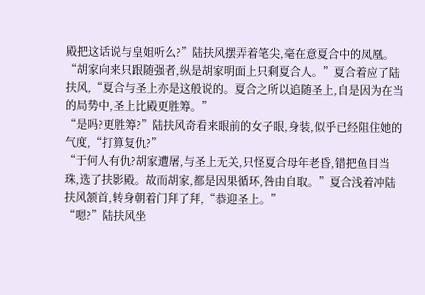殿把这话说与皇姐听么?”陆扶风摆弄着笔尖,毫在意夏合中的凤凰。
“胡家向来只跟随强者,纵是胡家明面上只剩夏合人。”夏合着应了陆扶风,“夏合与圣上亦是这般说的。夏合之所以追随圣上,自是因为在当的局势中,圣上比殿更胜筹。”
“是吗?更胜筹?”陆扶风奇看来眼前的女子眼,身装,似乎已经阻住她的气度,“打算复仇?”
“于何人有仇?胡家遭屠,与圣上无关,只怪夏合母年老昏,错把鱼目当珠,选了扶影殿。故而胡家,都是因果循环,咎由自取。”夏合浅着冲陆扶风颔首,转身朝着门拜了拜,“恭迎圣上。”
“嗯?”陆扶风坐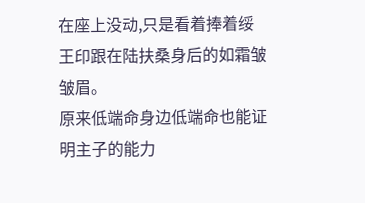在座上没动,只是看着捧着绥王印跟在陆扶桑身后的如霜皱皱眉。
原来低端命身边低端命也能证明主子的能力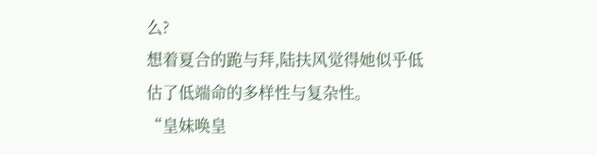么?
想着夏合的跪与拜,陆扶风觉得她似乎低估了低端命的多样性与复杂性。
“皇妹唤皇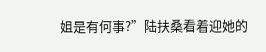姐是有何事?”陆扶桑看着迎她的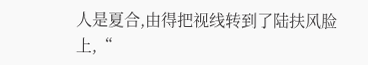人是夏合,由得把视线转到了陆扶风脸上,“